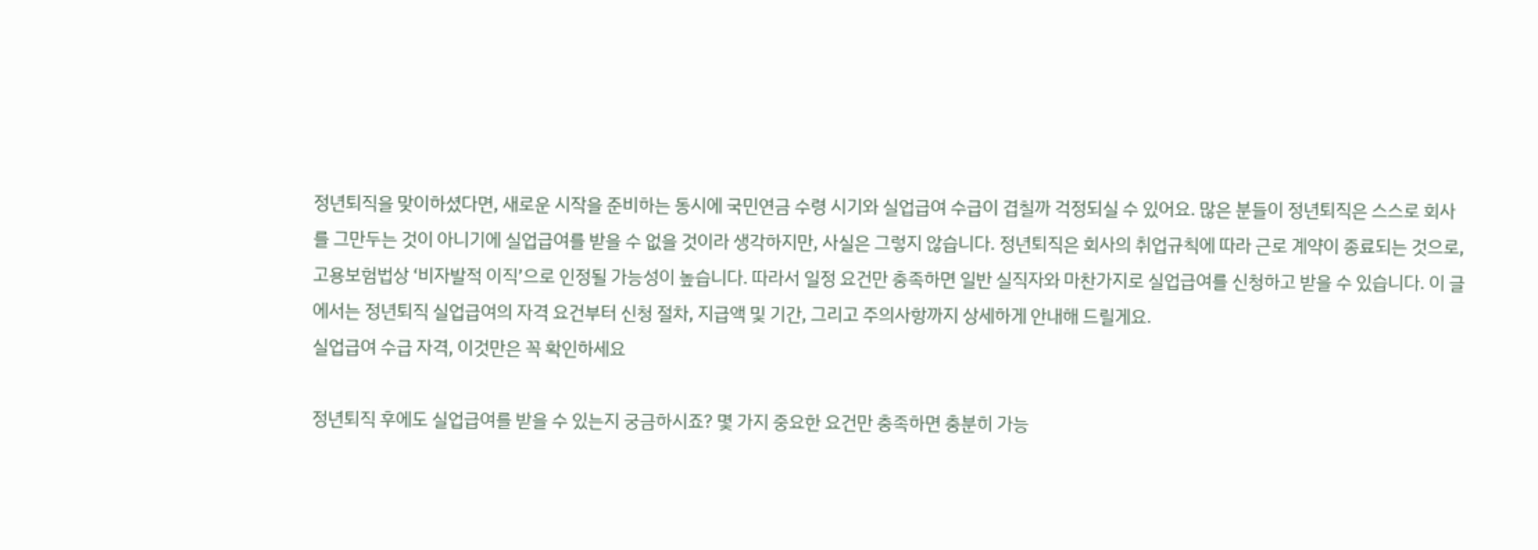정년퇴직을 맞이하셨다면, 새로운 시작을 준비하는 동시에 국민연금 수령 시기와 실업급여 수급이 겹칠까 걱정되실 수 있어요. 많은 분들이 정년퇴직은 스스로 회사를 그만두는 것이 아니기에 실업급여를 받을 수 없을 것이라 생각하지만, 사실은 그렇지 않습니다. 정년퇴직은 회사의 취업규칙에 따라 근로 계약이 종료되는 것으로, 고용보험법상 ‘비자발적 이직’으로 인정될 가능성이 높습니다. 따라서 일정 요건만 충족하면 일반 실직자와 마찬가지로 실업급여를 신청하고 받을 수 있습니다. 이 글에서는 정년퇴직 실업급여의 자격 요건부터 신청 절차, 지급액 및 기간, 그리고 주의사항까지 상세하게 안내해 드릴게요.
실업급여 수급 자격, 이것만은 꼭 확인하세요

정년퇴직 후에도 실업급여를 받을 수 있는지 궁금하시죠? 몇 가지 중요한 요건만 충족하면 충분히 가능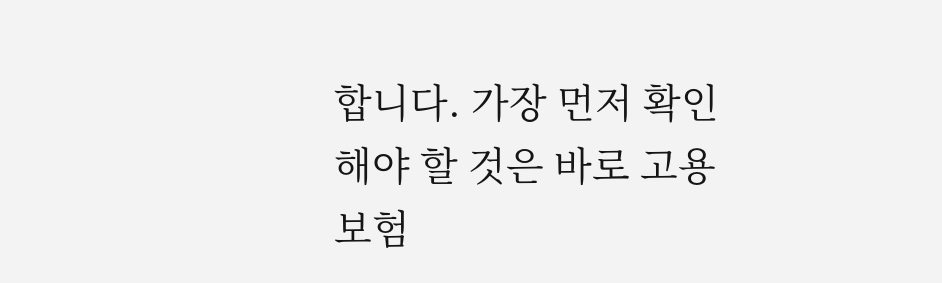합니다. 가장 먼저 확인해야 할 것은 바로 고용보험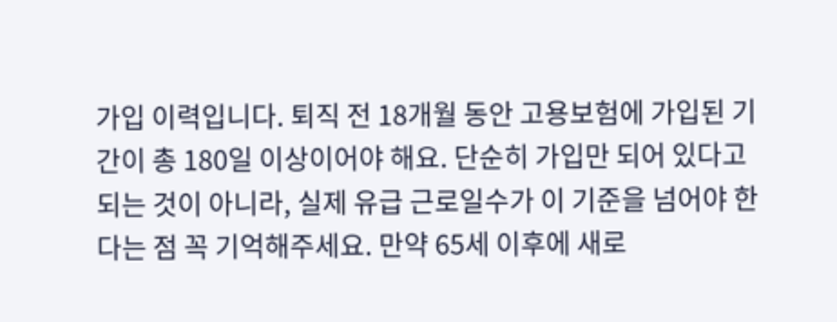가입 이력입니다. 퇴직 전 18개월 동안 고용보험에 가입된 기간이 총 180일 이상이어야 해요. 단순히 가입만 되어 있다고 되는 것이 아니라, 실제 유급 근로일수가 이 기준을 넘어야 한다는 점 꼭 기억해주세요. 만약 65세 이후에 새로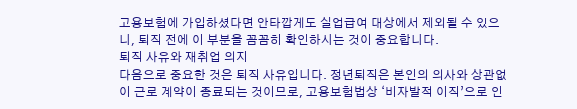고용보험에 가입하셨다면 안타깝게도 실업급여 대상에서 제외될 수 있으니, 퇴직 전에 이 부분을 꼼꼼히 확인하시는 것이 중요합니다.
퇴직 사유와 재취업 의지
다음으로 중요한 것은 퇴직 사유입니다. 정년퇴직은 본인의 의사와 상관없이 근로 계약이 종료되는 것이므로, 고용보험법상 ‘비자발적 이직’으로 인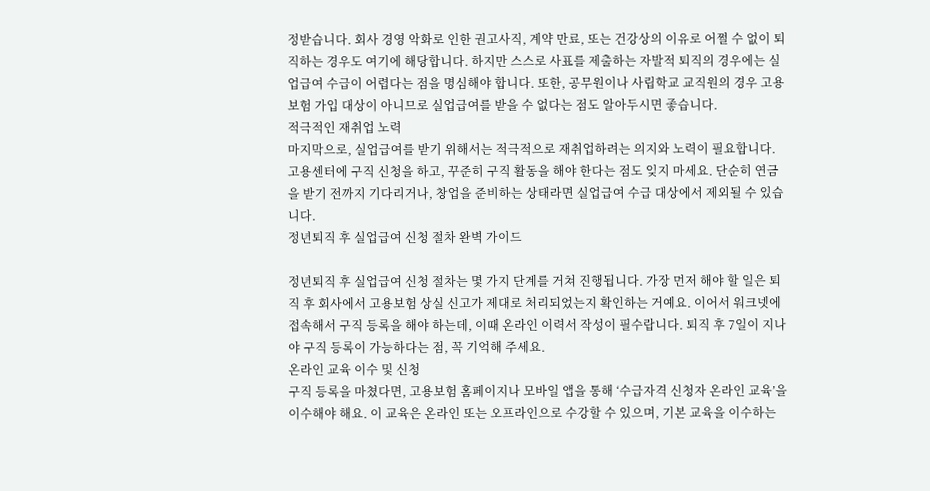정받습니다. 회사 경영 악화로 인한 권고사직, 계약 만료, 또는 건강상의 이유로 어쩔 수 없이 퇴직하는 경우도 여기에 해당합니다. 하지만 스스로 사표를 제출하는 자발적 퇴직의 경우에는 실업급여 수급이 어렵다는 점을 명심해야 합니다. 또한, 공무원이나 사립학교 교직원의 경우 고용보험 가입 대상이 아니므로 실업급여를 받을 수 없다는 점도 알아두시면 좋습니다.
적극적인 재취업 노력
마지막으로, 실업급여를 받기 위해서는 적극적으로 재취업하려는 의지와 노력이 필요합니다. 고용센터에 구직 신청을 하고, 꾸준히 구직 활동을 해야 한다는 점도 잊지 마세요. 단순히 연금을 받기 전까지 기다리거나, 창업을 준비하는 상태라면 실업급여 수급 대상에서 제외될 수 있습니다.
정년퇴직 후 실업급여 신청 절차 완벽 가이드

정년퇴직 후 실업급여 신청 절차는 몇 가지 단계를 거쳐 진행됩니다. 가장 먼저 해야 할 일은 퇴직 후 회사에서 고용보험 상실 신고가 제대로 처리되었는지 확인하는 거예요. 이어서 워크넷에 접속해서 구직 등록을 해야 하는데, 이때 온라인 이력서 작성이 필수랍니다. 퇴직 후 7일이 지나야 구직 등록이 가능하다는 점, 꼭 기억해 주세요.
온라인 교육 이수 및 신청
구직 등록을 마쳤다면, 고용보험 홈페이지나 모바일 앱을 통해 ‘수급자격 신청자 온라인 교육’을 이수해야 해요. 이 교육은 온라인 또는 오프라인으로 수강할 수 있으며, 기본 교육을 이수하는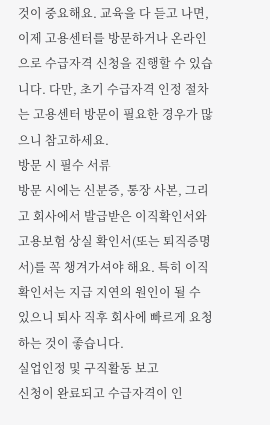것이 중요해요. 교육을 다 듣고 나면, 이제 고용센터를 방문하거나 온라인으로 수급자격 신청을 진행할 수 있습니다. 다만, 초기 수급자격 인정 절차는 고용센터 방문이 필요한 경우가 많으니 참고하세요.
방문 시 필수 서류
방문 시에는 신분증, 통장 사본, 그리고 회사에서 발급받은 이직확인서와 고용보험 상실 확인서(또는 퇴직증명서)를 꼭 챙겨가셔야 해요. 특히 이직확인서는 지급 지연의 원인이 될 수 있으니 퇴사 직후 회사에 빠르게 요청하는 것이 좋습니다.
실업인정 및 구직활동 보고
신청이 완료되고 수급자격이 인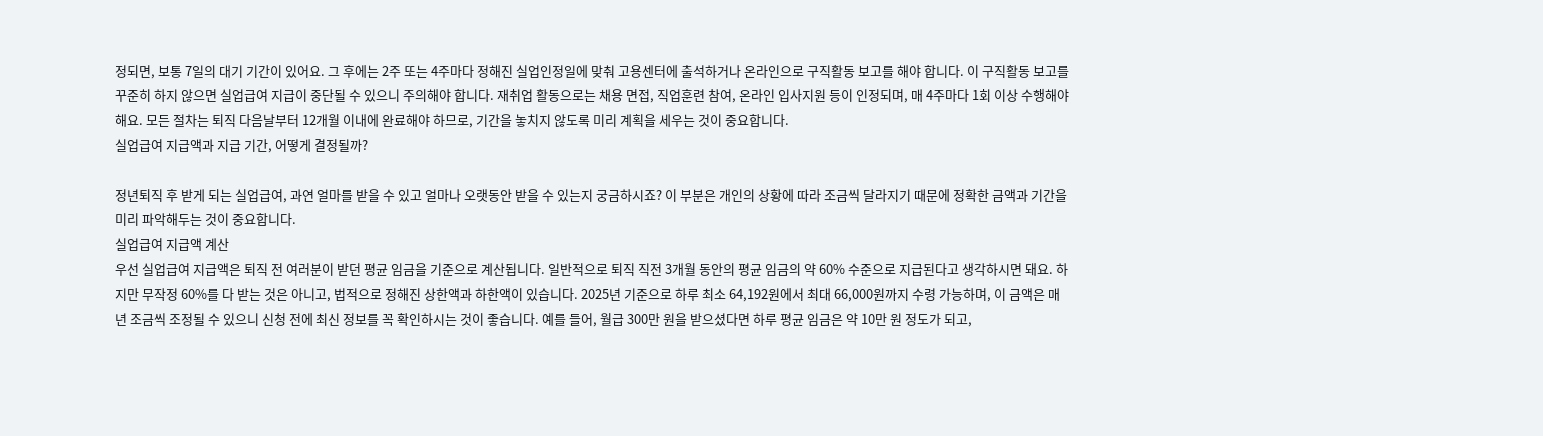정되면, 보통 7일의 대기 기간이 있어요. 그 후에는 2주 또는 4주마다 정해진 실업인정일에 맞춰 고용센터에 출석하거나 온라인으로 구직활동 보고를 해야 합니다. 이 구직활동 보고를 꾸준히 하지 않으면 실업급여 지급이 중단될 수 있으니 주의해야 합니다. 재취업 활동으로는 채용 면접, 직업훈련 참여, 온라인 입사지원 등이 인정되며, 매 4주마다 1회 이상 수행해야 해요. 모든 절차는 퇴직 다음날부터 12개월 이내에 완료해야 하므로, 기간을 놓치지 않도록 미리 계획을 세우는 것이 중요합니다.
실업급여 지급액과 지급 기간, 어떻게 결정될까?

정년퇴직 후 받게 되는 실업급여, 과연 얼마를 받을 수 있고 얼마나 오랫동안 받을 수 있는지 궁금하시죠? 이 부분은 개인의 상황에 따라 조금씩 달라지기 때문에 정확한 금액과 기간을 미리 파악해두는 것이 중요합니다.
실업급여 지급액 계산
우선 실업급여 지급액은 퇴직 전 여러분이 받던 평균 임금을 기준으로 계산됩니다. 일반적으로 퇴직 직전 3개월 동안의 평균 임금의 약 60% 수준으로 지급된다고 생각하시면 돼요. 하지만 무작정 60%를 다 받는 것은 아니고, 법적으로 정해진 상한액과 하한액이 있습니다. 2025년 기준으로 하루 최소 64,192원에서 최대 66,000원까지 수령 가능하며, 이 금액은 매년 조금씩 조정될 수 있으니 신청 전에 최신 정보를 꼭 확인하시는 것이 좋습니다. 예를 들어, 월급 300만 원을 받으셨다면 하루 평균 임금은 약 10만 원 정도가 되고,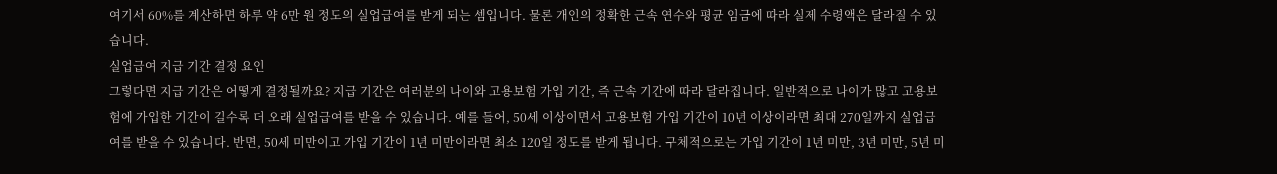여기서 60%를 계산하면 하루 약 6만 원 정도의 실업급여를 받게 되는 셈입니다. 물론 개인의 정확한 근속 연수와 평균 임금에 따라 실제 수령액은 달라질 수 있습니다.
실업급여 지급 기간 결정 요인
그렇다면 지급 기간은 어떻게 결정될까요? 지급 기간은 여러분의 나이와 고용보험 가입 기간, 즉 근속 기간에 따라 달라집니다. 일반적으로 나이가 많고 고용보험에 가입한 기간이 길수록 더 오래 실업급여를 받을 수 있습니다. 예를 들어, 50세 이상이면서 고용보험 가입 기간이 10년 이상이라면 최대 270일까지 실업급여를 받을 수 있습니다. 반면, 50세 미만이고 가입 기간이 1년 미만이라면 최소 120일 정도를 받게 됩니다. 구체적으로는 가입 기간이 1년 미만, 3년 미만, 5년 미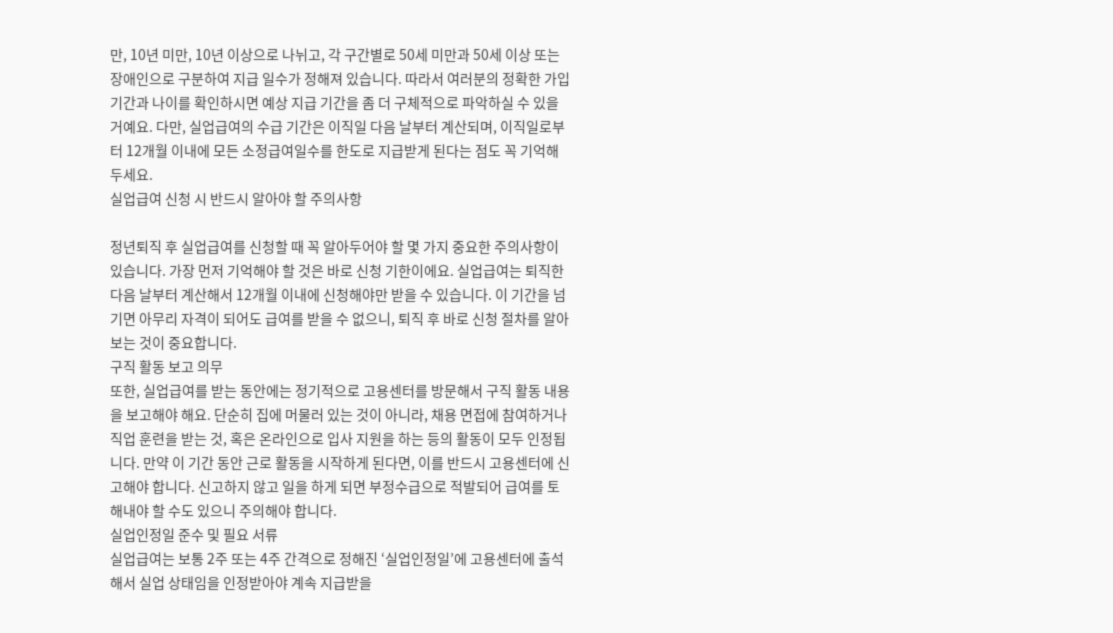만, 10년 미만, 10년 이상으로 나뉘고, 각 구간별로 50세 미만과 50세 이상 또는 장애인으로 구분하여 지급 일수가 정해져 있습니다. 따라서 여러분의 정확한 가입 기간과 나이를 확인하시면 예상 지급 기간을 좀 더 구체적으로 파악하실 수 있을 거예요. 다만, 실업급여의 수급 기간은 이직일 다음 날부터 계산되며, 이직일로부터 12개월 이내에 모든 소정급여일수를 한도로 지급받게 된다는 점도 꼭 기억해두세요.
실업급여 신청 시 반드시 알아야 할 주의사항

정년퇴직 후 실업급여를 신청할 때 꼭 알아두어야 할 몇 가지 중요한 주의사항이 있습니다. 가장 먼저 기억해야 할 것은 바로 신청 기한이에요. 실업급여는 퇴직한 다음 날부터 계산해서 12개월 이내에 신청해야만 받을 수 있습니다. 이 기간을 넘기면 아무리 자격이 되어도 급여를 받을 수 없으니, 퇴직 후 바로 신청 절차를 알아보는 것이 중요합니다.
구직 활동 보고 의무
또한, 실업급여를 받는 동안에는 정기적으로 고용센터를 방문해서 구직 활동 내용을 보고해야 해요. 단순히 집에 머물러 있는 것이 아니라, 채용 면접에 참여하거나 직업 훈련을 받는 것, 혹은 온라인으로 입사 지원을 하는 등의 활동이 모두 인정됩니다. 만약 이 기간 동안 근로 활동을 시작하게 된다면, 이를 반드시 고용센터에 신고해야 합니다. 신고하지 않고 일을 하게 되면 부정수급으로 적발되어 급여를 토해내야 할 수도 있으니 주의해야 합니다.
실업인정일 준수 및 필요 서류
실업급여는 보통 2주 또는 4주 간격으로 정해진 ‘실업인정일’에 고용센터에 출석해서 실업 상태임을 인정받아야 계속 지급받을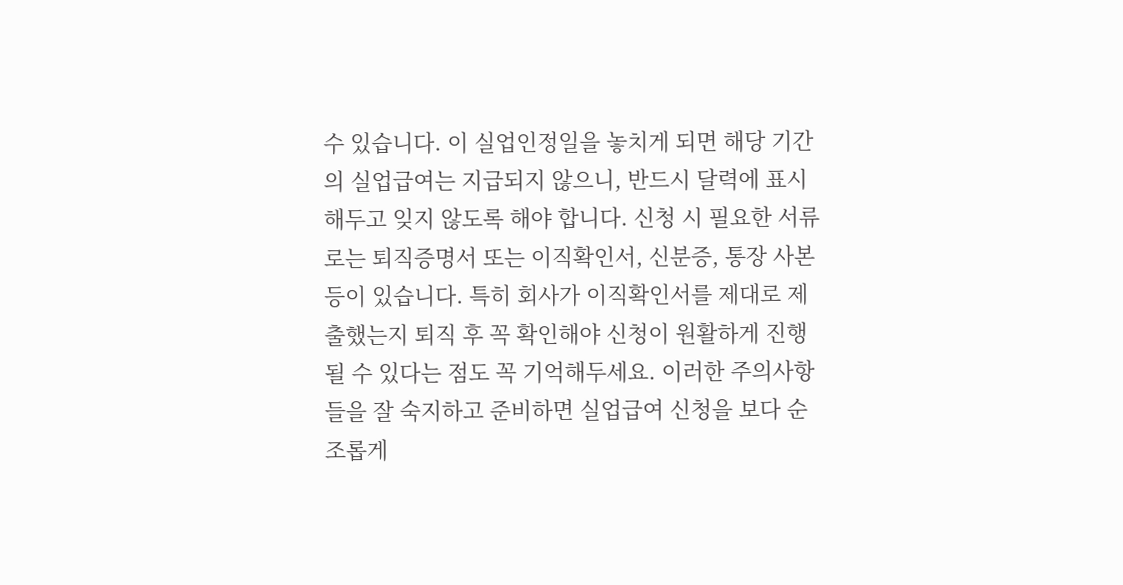수 있습니다. 이 실업인정일을 놓치게 되면 해당 기간의 실업급여는 지급되지 않으니, 반드시 달력에 표시해두고 잊지 않도록 해야 합니다. 신청 시 필요한 서류로는 퇴직증명서 또는 이직확인서, 신분증, 통장 사본 등이 있습니다. 특히 회사가 이직확인서를 제대로 제출했는지 퇴직 후 꼭 확인해야 신청이 원활하게 진행될 수 있다는 점도 꼭 기억해두세요. 이러한 주의사항들을 잘 숙지하고 준비하면 실업급여 신청을 보다 순조롭게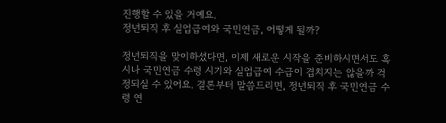진행할 수 있을 거예요.
정년퇴직 후 실업급여와 국민연금, 어떻게 될까?

정년퇴직을 맞이하셨다면, 이제 새로운 시작을 준비하시면서도 혹시나 국민연금 수령 시기와 실업급여 수급이 겹치지는 않을까 걱정되실 수 있어요. 결론부터 말씀드리면, 정년퇴직 후 국민연금 수령 연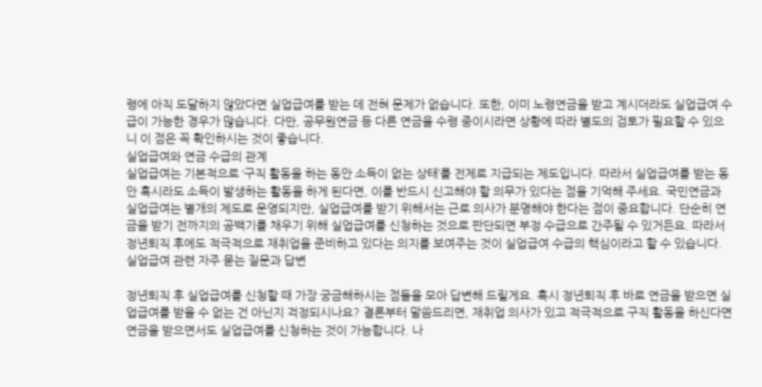령에 아직 도달하지 않았다면 실업급여를 받는 데 전혀 문제가 없습니다. 또한, 이미 노령연금을 받고 계시더라도 실업급여 수급이 가능한 경우가 많습니다. 다만, 공무원연금 등 다른 연금을 수령 중이시라면 상황에 따라 별도의 검토가 필요할 수 있으니 이 점은 꼭 확인하시는 것이 좋습니다.
실업급여와 연금 수급의 관계
실업급여는 기본적으로 ‘구직 활동을 하는 동안 소득이 없는 상태’를 전제로 지급되는 제도입니다. 따라서 실업급여를 받는 동안 혹시라도 소득이 발생하는 활동을 하게 된다면, 이를 반드시 신고해야 할 의무가 있다는 점을 기억해 주세요. 국민연금과 실업급여는 별개의 제도로 운영되지만, 실업급여를 받기 위해서는 근로 의사가 분명해야 한다는 점이 중요합니다. 단순히 연금을 받기 전까지의 공백기를 채우기 위해 실업급여를 신청하는 것으로 판단되면 부정 수급으로 간주될 수 있거든요. 따라서 정년퇴직 후에도 적극적으로 재취업을 준비하고 있다는 의지를 보여주는 것이 실업급여 수급의 핵심이라고 할 수 있습니다.
실업급여 관련 자주 묻는 질문과 답변

정년퇴직 후 실업급여를 신청할 때 가장 궁금해하시는 점들을 모아 답변해 드릴게요. 혹시 정년퇴직 후 바로 연금을 받으면 실업급여를 받을 수 없는 건 아닌지 걱정되시나요? 결론부터 말씀드리면, 재취업 의사가 있고 적극적으로 구직 활동을 하신다면 연금을 받으면서도 실업급여를 신청하는 것이 가능합니다. 나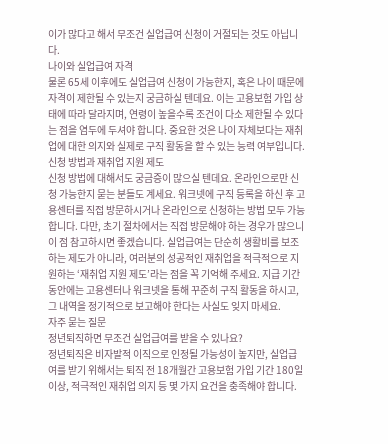이가 많다고 해서 무조건 실업급여 신청이 거절되는 것도 아닙니다.
나이와 실업급여 자격
물론 65세 이후에도 실업급여 신청이 가능한지, 혹은 나이 때문에 자격이 제한될 수 있는지 궁금하실 텐데요. 이는 고용보험 가입 상태에 따라 달라지며, 연령이 높을수록 조건이 다소 제한될 수 있다는 점을 염두에 두셔야 합니다. 중요한 것은 나이 자체보다는 재취업에 대한 의지와 실제로 구직 활동을 할 수 있는 능력 여부입니다.
신청 방법과 재취업 지원 제도
신청 방법에 대해서도 궁금증이 많으실 텐데요. 온라인으로만 신청 가능한지 묻는 분들도 계세요. 워크넷에 구직 등록을 하신 후 고용센터를 직접 방문하시거나 온라인으로 신청하는 방법 모두 가능합니다. 다만, 초기 절차에서는 직접 방문해야 하는 경우가 많으니 이 점 참고하시면 좋겠습니다. 실업급여는 단순히 생활비를 보조하는 제도가 아니라, 여러분의 성공적인 재취업을 적극적으로 지원하는 ‘재취업 지원 제도’라는 점을 꼭 기억해 주세요. 지급 기간 동안에는 고용센터나 워크넷을 통해 꾸준히 구직 활동을 하시고, 그 내역을 정기적으로 보고해야 한다는 사실도 잊지 마세요.
자주 묻는 질문
정년퇴직하면 무조건 실업급여를 받을 수 있나요?
정년퇴직은 비자발적 이직으로 인정될 가능성이 높지만, 실업급여를 받기 위해서는 퇴직 전 18개월간 고용보험 가입 기간 180일 이상, 적극적인 재취업 의지 등 몇 가지 요건을 충족해야 합니다.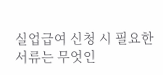실업급여 신청 시 필요한 서류는 무엇인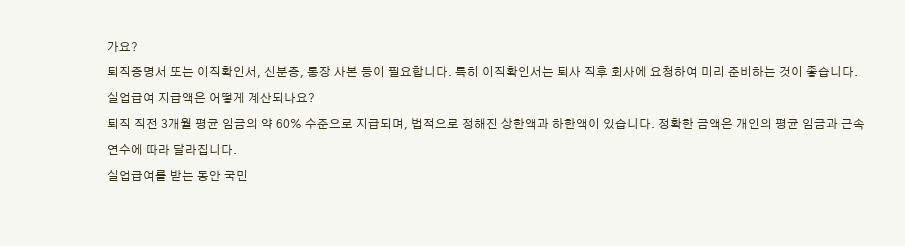가요?
퇴직증명서 또는 이직확인서, 신분증, 통장 사본 등이 필요합니다. 특히 이직확인서는 퇴사 직후 회사에 요청하여 미리 준비하는 것이 좋습니다.
실업급여 지급액은 어떻게 계산되나요?
퇴직 직전 3개월 평균 임금의 약 60% 수준으로 지급되며, 법적으로 정해진 상한액과 하한액이 있습니다. 정확한 금액은 개인의 평균 임금과 근속 연수에 따라 달라집니다.
실업급여를 받는 동안 국민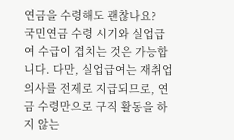연금을 수령해도 괜찮나요?
국민연금 수령 시기와 실업급여 수급이 겹치는 것은 가능합니다. 다만, 실업급여는 재취업 의사를 전제로 지급되므로, 연금 수령만으로 구직 활동을 하지 않는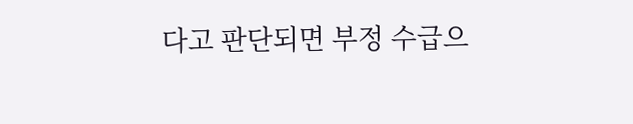다고 판단되면 부정 수급으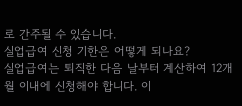로 간주될 수 있습니다.
실업급여 신청 기한은 어떻게 되나요?
실업급여는 퇴직한 다음 날부터 계산하여 12개월 이내에 신청해야 합니다. 이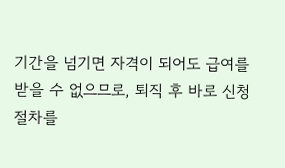기간을 넘기면 자격이 되어도 급여를 받을 수 없으므로, 퇴직 후 바로 신청 절차를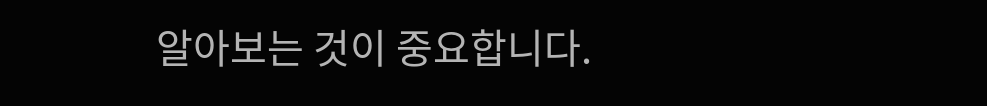알아보는 것이 중요합니다.